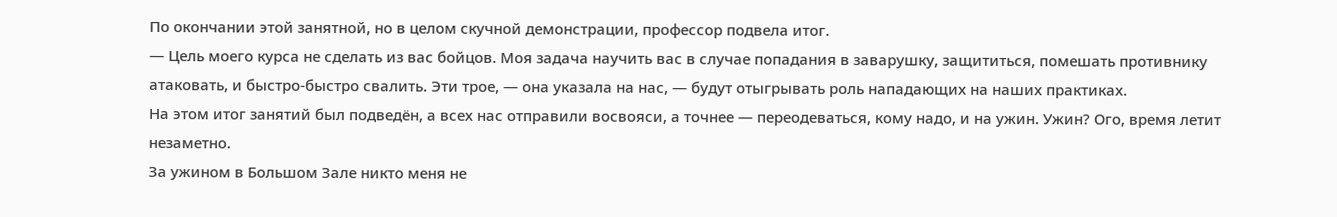По окончании этой занятной, но в целом скучной демонстрации, профессор подвела итог.
— Цель моего курса не сделать из вас бойцов. Моя задача научить вас в случае попадания в заварушку, защититься, помешать противнику атаковать, и быстро-быстро свалить. Эти трое, — она указала на нас, — будут отыгрывать роль нападающих на наших практиках.
На этом итог занятий был подведён, а всех нас отправили восвояси, а точнее — переодеваться, кому надо, и на ужин. Ужин? Ого, время летит незаметно.
За ужином в Большом Зале никто меня не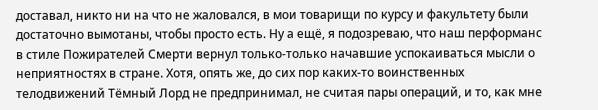доставал, никто ни на что не жаловался, в мои товарищи по курсу и факультету были достаточно вымотаны, чтобы просто есть. Ну а ещё, я подозреваю, что наш перформанс в стиле Пожирателей Смерти вернул только-только начавшие успокаиваться мысли о неприятностях в стране. Хотя, опять же, до сих пор каких-то воинственных телодвижений Тёмный Лорд не предпринимал, не считая пары операций, и то, как мне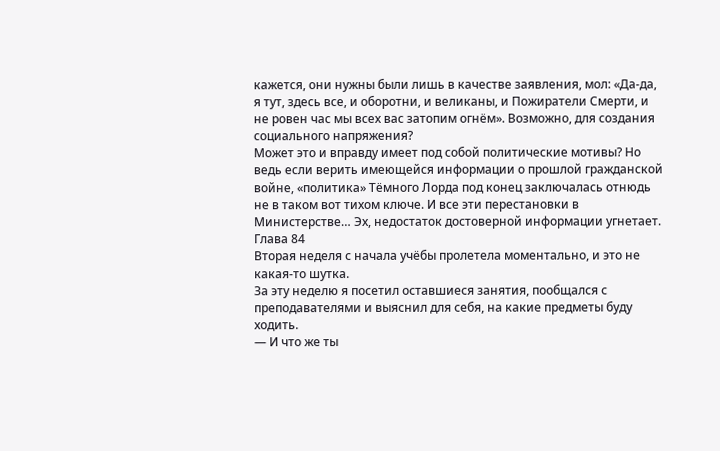кажется, они нужны были лишь в качестве заявления, мол: «Да-да, я тут, здесь все, и оборотни, и великаны, и Пожиратели Смерти, и не ровен час мы всех вас затопим огнём». Возможно, для создания социального напряжения?
Может это и вправду имеет под собой политические мотивы? Но ведь если верить имеющейся информации о прошлой гражданской войне, «политика» Тёмного Лорда под конец заключалась отнюдь не в таком вот тихом ключе. И все эти перестановки в Министерстве… Эх, недостаток достоверной информации угнетает.
Глава 84
Вторая неделя с начала учёбы пролетела моментально, и это не какая-то шутка.
За эту неделю я посетил оставшиеся занятия, пообщался с преподавателями и выяснил для себя, на какие предметы буду ходить.
— И что же ты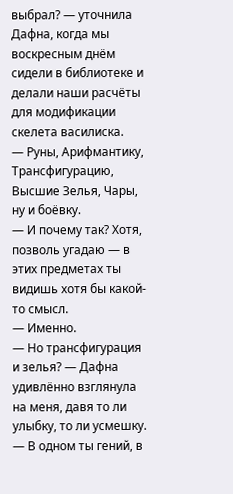выбрал? — уточнила Дафна, когда мы воскресным днём сидели в библиотеке и делали наши расчёты для модификации скелета василиска.
— Руны, Арифмантику, Трансфигурацию, Высшие Зелья, Чары, ну и боёвку.
— И почему так? Хотя, позволь угадаю — в этих предметах ты видишь хотя бы какой-то смысл.
— Именно.
— Но трансфигурация и зелья? — Дафна удивлённо взглянула на меня, давя то ли улыбку, то ли усмешку. — В одном ты гений, в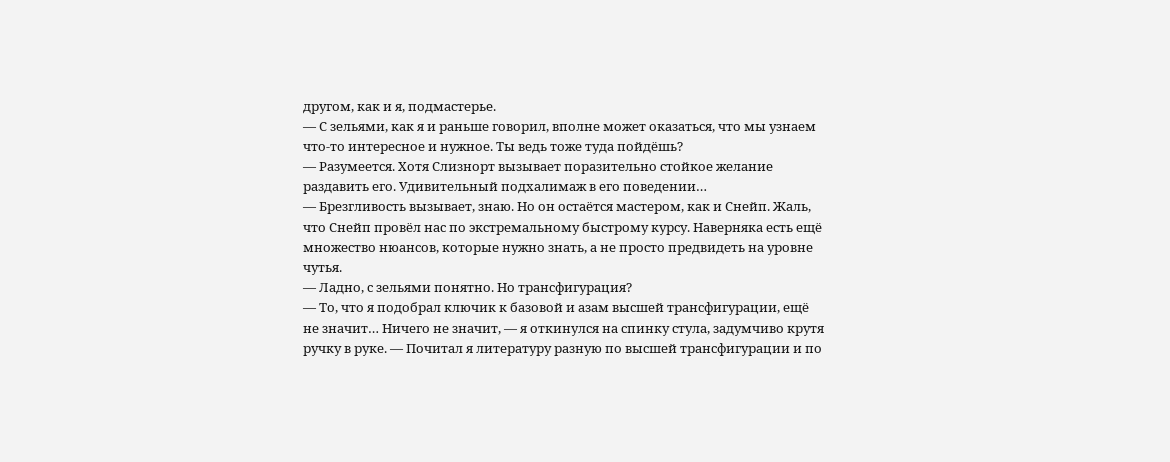другом, как и я, подмастерье.
— С зельями, как я и раньше говорил, вполне может оказаться, что мы узнаем что-то интересное и нужное. Ты ведь тоже туда пойдёшь?
— Разумеется. Хотя Слизнорт вызывает поразительно стойкое желание раздавить его. Удивительный подхалимаж в его поведении…
— Брезгливость вызывает, знаю. Но он остаётся мастером, как и Снейп. Жаль, что Снейп провёл нас по экстремальному быстрому курсу. Наверняка есть ещё множество нюансов, которые нужно знать, а не просто предвидеть на уровне чутья.
— Ладно, с зельями понятно. Но трансфигурация?
— То, что я подобрал ключик к базовой и азам высшей трансфигурации, ещё не значит… Ничего не значит, — я откинулся на спинку стула, задумчиво крутя ручку в руке. — Почитал я литературу разную по высшей трансфигурации и по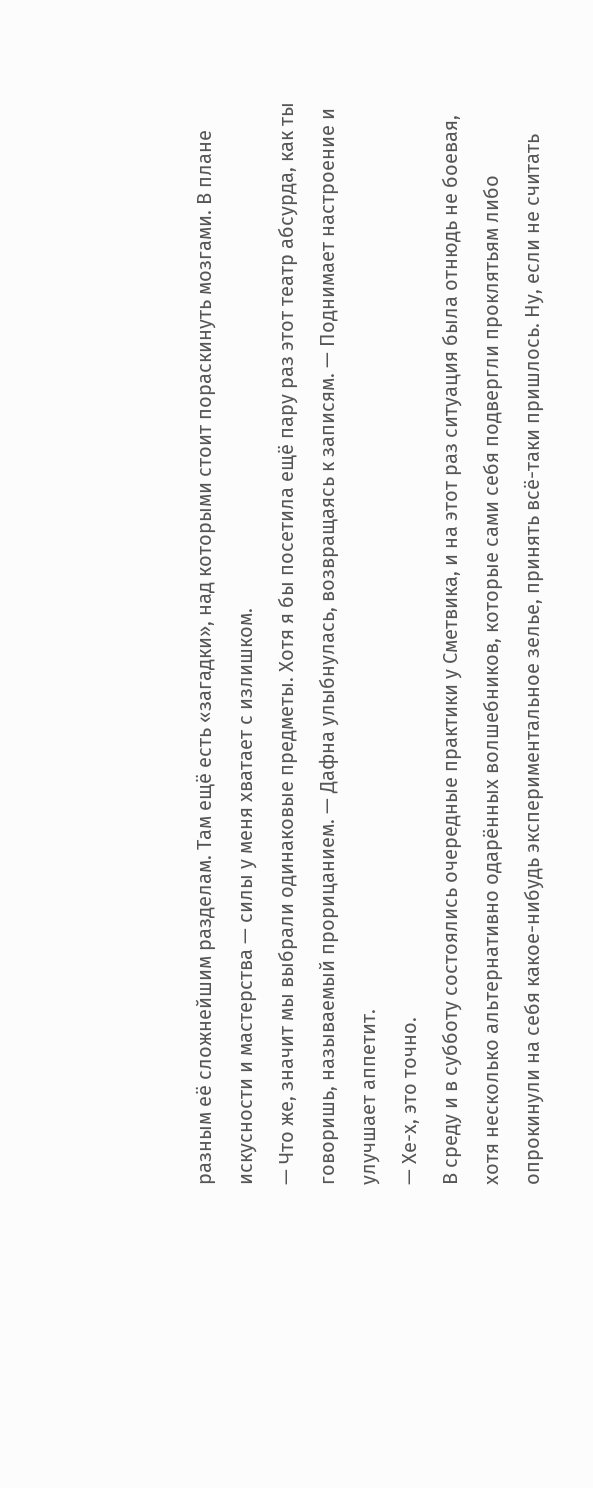разным её сложнейшим разделам. Там ещё есть «загадки», над которыми стоит пораскинуть мозгами. В плане искусности и мастерства — силы у меня хватает с излишком.
— Что же, значит мы выбрали одинаковые предметы. Хотя я бы посетила ещё пару раз этот театр абсурда, как ты говоришь, называемый прорицанием. — Дафна улыбнулась, возвращаясь к записям. — Поднимает настроение и улучшает аппетит.
— Хе-х, это точно.
В среду и в субботу состоялись очередные практики у Сметвика, и на этот раз ситуация была отнюдь не боевая, хотя несколько альтернативно одарённых волшебников, которые сами себя подвергли проклятьям либо опрокинули на себя какое-нибудь экспериментальное зелье, принять всё-таки пришлось. Ну, если не считать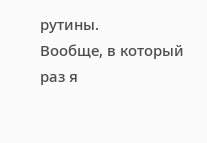рутины.
Вообще, в который раз я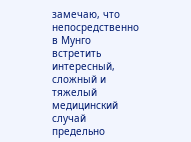замечаю, что непосредственно в Мунго встретить интересный, сложный и тяжелый медицинский случай предельно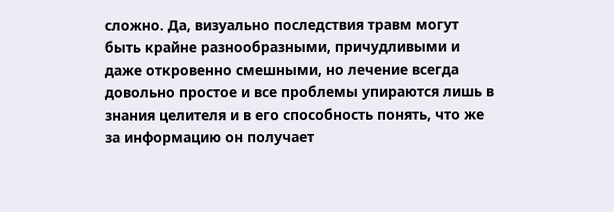сложно. Да, визуально последствия травм могут быть крайне разнообразными, причудливыми и даже откровенно смешными, но лечение всегда довольно простое и все проблемы упираются лишь в знания целителя и в его способность понять, что же за информацию он получает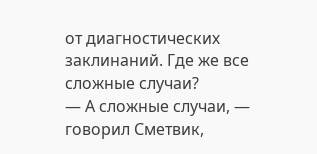от диагностических заклинаний. Где же все сложные случаи?
— А сложные случаи, — говорил Сметвик,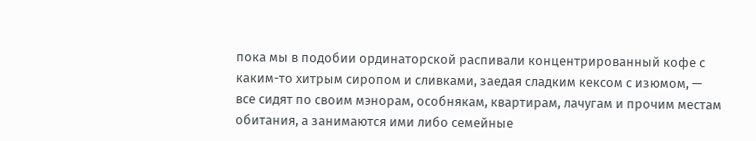пока мы в подобии ординаторской распивали концентрированный кофе с каким-то хитрым сиропом и сливками, заедая сладким кексом с изюмом, — все сидят по своим мэнорам, особнякам, квартирам, лачугам и прочим местам обитания, а занимаются ими либо семейные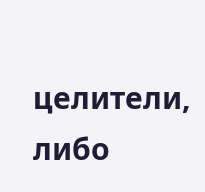целители, либо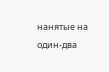нанятые на один-два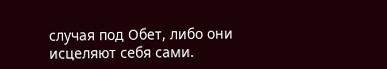случая под Обет, либо они исцеляют себя сами.